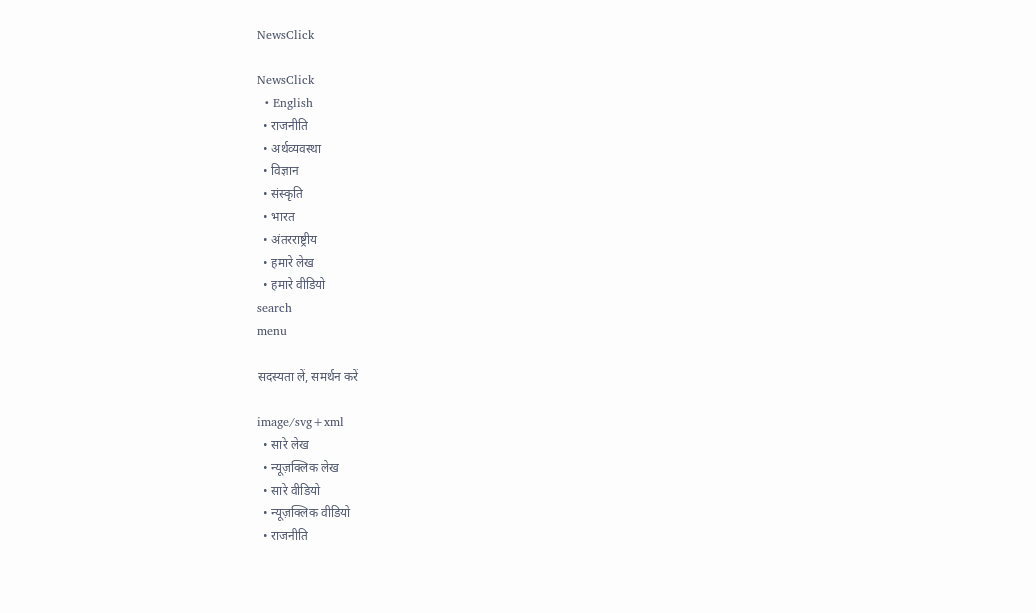NewsClick

NewsClick
  • English
  • राजनीति
  • अर्थव्यवस्था
  • विज्ञान
  • संस्कृति
  • भारत
  • अंतरराष्ट्रीय
  • हमारे लेख
  • हमारे वीडियो
search
menu

सदस्यता लें, समर्थन करें

image/svg+xml
  • सारे लेख
  • न्यूज़क्लिक लेख
  • सारे वीडियो
  • न्यूज़क्लिक वीडियो
  • राजनीति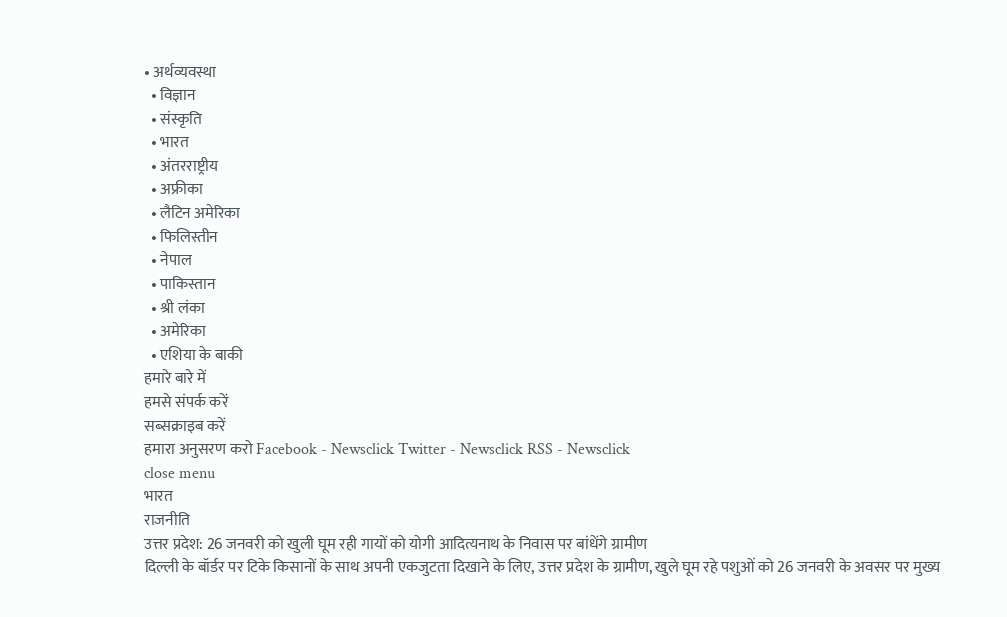• अर्थव्यवस्था
  • विज्ञान
  • संस्कृति
  • भारत
  • अंतरराष्ट्रीय
  • अफ्रीका
  • लैटिन अमेरिका
  • फिलिस्तीन
  • नेपाल
  • पाकिस्तान
  • श्री लंका
  • अमेरिका
  • एशिया के बाकी
हमारे बारे में
हमसे संपर्क करें
सब्सक्राइब करें
हमारा अनुसरण करो Facebook - Newsclick Twitter - Newsclick RSS - Newsclick
close menu
भारत
राजनीति
उत्तर प्रदेश: 26 जनवरी को खुली घूम रही गायों को योगी आदित्यनाथ के निवास पर बांधेंगे ग्रामीण
दिल्ली के बॉर्डर पर टिके किसानों के साथ अपनी एकजुटता दिखाने के लिए, उत्तर प्रदेश के ग्रामीण, खुले घूम रहे पशुओं को 26 जनवरी के अवसर पर मुख्य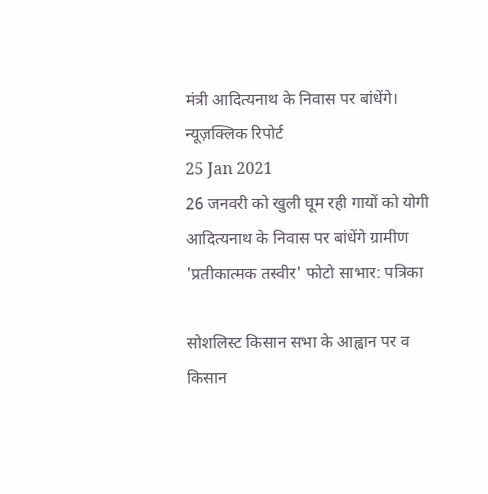मंत्री आदित्यनाथ के निवास पर बांधेंगे।
न्यूज़क्लिक रिपोर्ट
25 Jan 2021
26 जनवरी को खुली घूम रही गायों को योगी आदित्यनाथ के निवास पर बांधेंगे ग्रामीण
'प्रतीकात्मक तस्वीर' फोटो साभार: पत्रिका

सोशलिस्ट किसान सभा के आह्वान पर व किसान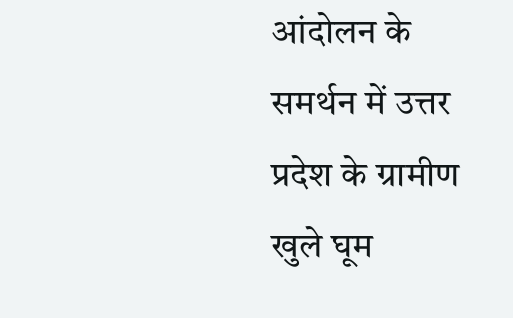आंदोलन के समर्थन में उत्तर प्रदेश के ग्रामीण खुले घूम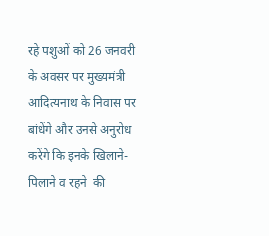रहे पशुओं को 26 जनवरी के अवसर पर मुख्यमंत्री आदित्यनाथ के निवास पर बांधेंगे और उनसे अनुरोध करेंगे कि इनके खिलाने-पिलाने व रहने  की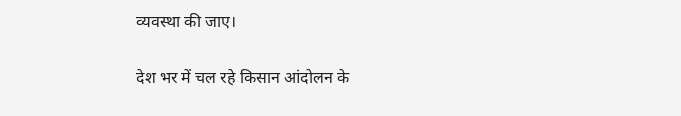व्यवस्था की जाए।

देश भर में चल रहे किसान आंदोलन के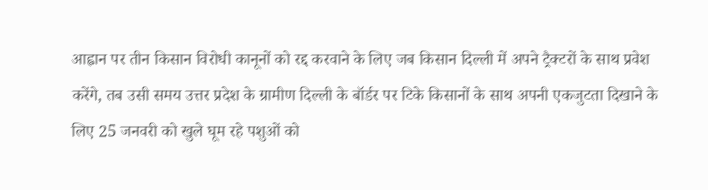आह्वान पर तीन किसान विरोधी कानूनों को रद्द करवाने के लिए जब किसान दिल्ली में अपने ट्रैक्टरों के साथ प्रवेश करेंगे, तब उसी समय उत्तर प्रदेश के ग्रामीण दिल्ली के बॉर्डर पर टिके किसानों के साथ अपनी एकजुटता दिखाने के लिए 25 जनवरी को खुले घूम रहे पशुओं को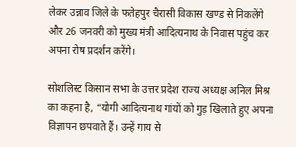लेकर उन्नाव जिले के फतेहपुर चैरासी विकास खण्ड से निकलेंगे और 26 जनवरी को मुख्य मंत्री आदित्यनाथ के निवास पहुंच कर अपना रोष प्रदर्शन करेंगे।

सोशलिस्ट किसान सभा के उत्तर प्रदेश राज्य अध्यक्ष अनिल मिश्र का कहना है, “योगी आदित्यनाथ गांयों को गुड़ खिलाते हुए अपना विज्ञापन छपवाते हैं। उन्हें गाय से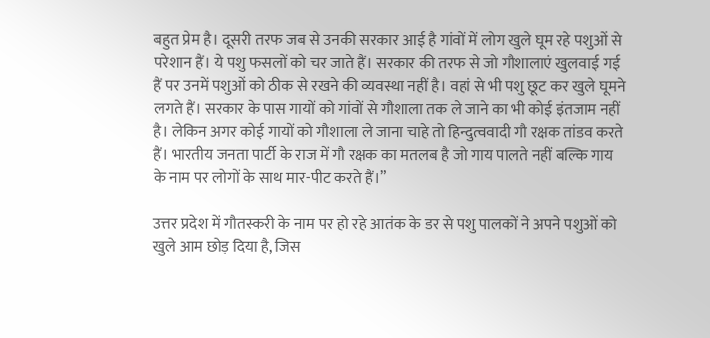बहुत प्रेम है। दूसरी तरफ जब से उनकी सरकार आई है गांवों में लोग खुले घूम रहे पशुओं से परेशान हैं। ये पशु फसलों को चर जाते हैं। सरकार की तरफ से जो गौशालाएं खुलवाई गई हैं पर उनमें पशुओं को ठीक से रखने की व्यवस्था नहीं है। वहां से भी पशु छूट कर खुले घूमने लगते हैं। सरकार के पास गायों को गांवों से गौशाला तक ले जाने का भी कोई इंतजाम नहीं है। लेकिन अगर कोई गायों को गौशाला ले जाना चाहे तो हिन्दुत्ववादी गौ रक्षक तांडव करते हैं। भारतीय जनता पार्टी के राज में गौ रक्षक का मतलब है जो गाय पालते नहीं बल्कि गाय के नाम पर लोगों के साथ मार-पीट करते हैं।”

उत्तर प्रदेश में गौतस्करी के नाम पर हो रहे आतंक के डर से पशु पालकों ने अपने पशुओं को खुले आम छोड़ दिया है, जिस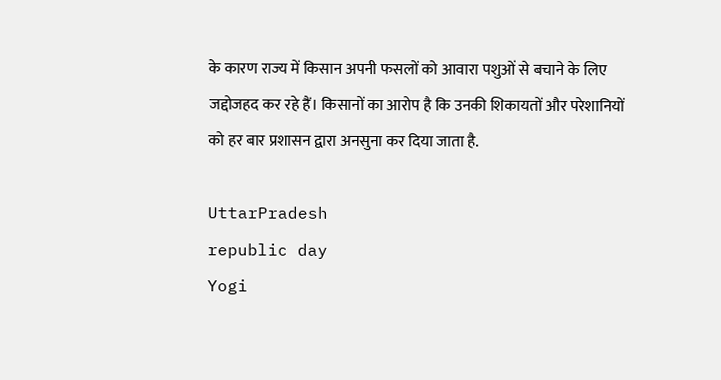के कारण राज्य में किसान अपनी फसलों को आवारा पशुओं से बचाने के लिए जद्दोजहद कर रहे हैं। किसानों का आरोप है कि उनकी शिकायतों और परेशानियों को हर बार प्रशासन द्वारा अनसुना कर दिया जाता है.

UttarPradesh
republic day
Yogi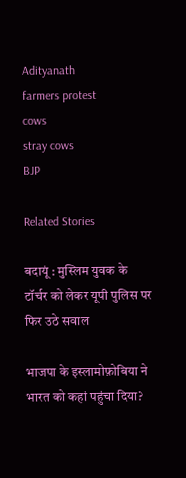Adityanath
farmers protest
cows
stray cows
BJP

Related Stories

बदायूं : मुस्लिम युवक के टॉर्चर को लेकर यूपी पुलिस पर फिर उठे सवाल

भाजपा के इस्लामोफ़ोबिया ने भारत को कहां पहुंचा दिया?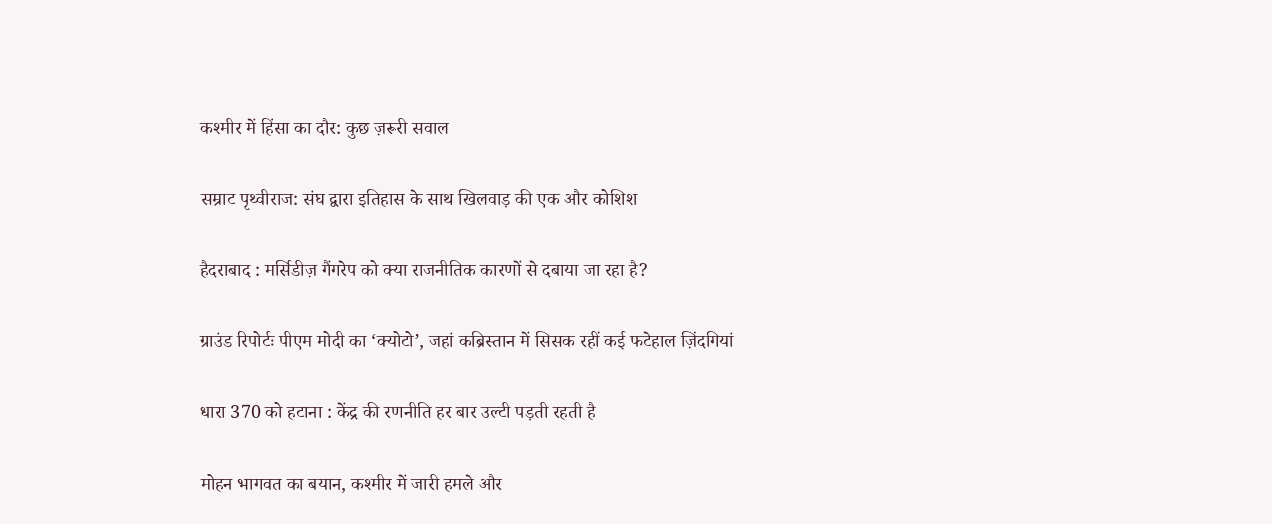कश्मीर में हिंसा का दौर: कुछ ज़रूरी सवाल

सम्राट पृथ्वीराज: संघ द्वारा इतिहास के साथ खिलवाड़ की एक और कोशिश

हैदराबाद : मर्सिडीज़ गैंगरेप को क्या राजनीतिक कारणों से दबाया जा रहा है?

ग्राउंड रिपोर्टः पीएम मोदी का ‘क्योटो’, जहां कब्रिस्तान में सिसक रहीं कई फटेहाल ज़िंदगियां

धारा 370 को हटाना : केंद्र की रणनीति हर बार उल्टी पड़ती रहती है

मोहन भागवत का बयान, कश्मीर में जारी हमले और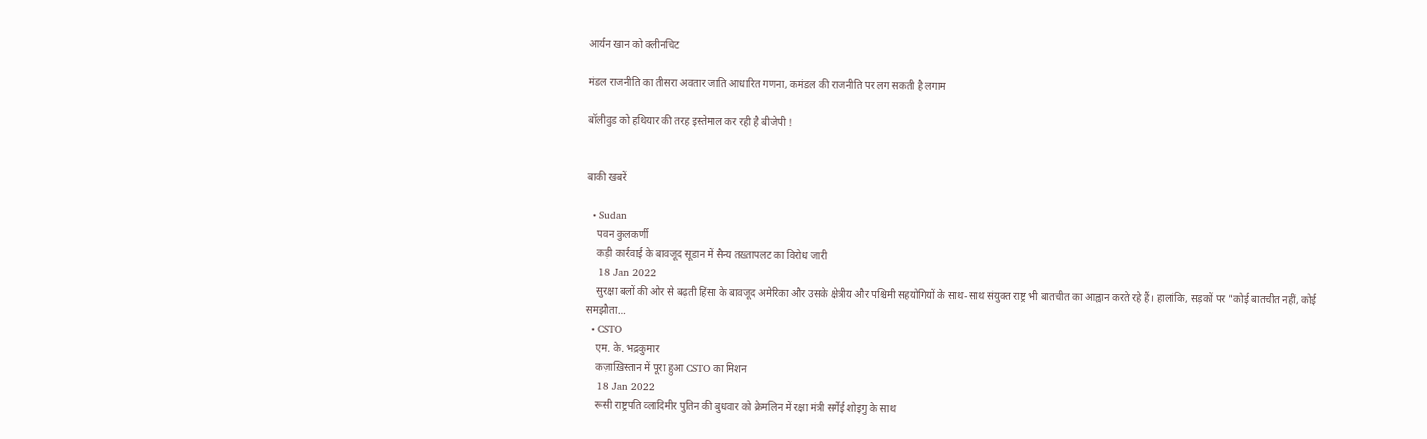आर्यन खान को क्लीनचिट

मंडल राजनीति का तीसरा अवतार जाति आधारित गणना, कमंडल की राजनीति पर लग सकती है लगाम

बॉलीवुड को हथियार की तरह इस्तेमाल कर रही है बीजेपी !


बाकी खबरें

  • Sudan
    पवन कुलकर्णी
    कड़ी कार्रवाई के बावजूद सूडान में सैन्य तख़्तापलट का विरोध जारी
    18 Jan 2022
    सुरक्षा बलों की ओर से बढ़ती हिंसा के बावजूद अमेरिका और उसके क्षेत्रीय और पश्चिमी सहयोगियों के साथ-साथ संयुक्त राष्ट्र भी बातचीत का आह्वान करते रहे हैं। हालांकि, सड़कों पर "कोई बातचीत नहीं, कोई समझौता…
  • CSTO
    एम. के. भद्रकुमार
    कज़ाख़िस्तान में पूरा हुआ CSTO का मिशन
    18 Jan 2022
    रूसी राष्ट्रपति व्लादिमीर पुतिन की बुधवार को क्रेमलिन में रक्षा मंत्री सर्गेई शोइगु के साथ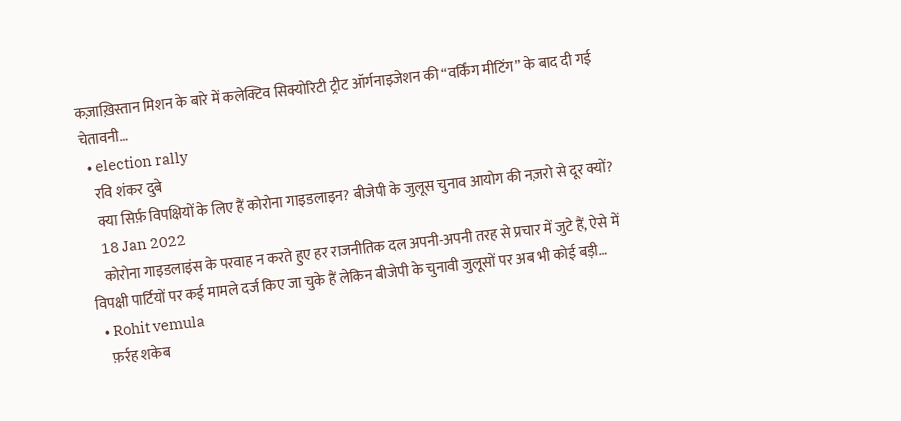कज़ाख़िस्तान मिशन के बारे में कलेक्टिव सिक्योरिटी ट्रीट ऑर्गनाइजेशन की “वर्किंग मीटिंग” के बाद दी गई चेतावनी…
  • election rally
    रवि शंकर दुबे
    क्या सिर्फ़ विपक्षियों के लिए हैं कोरोना गाइडलाइन? बीजेपी के जुलूस चुनाव आयोग की नज़रो से दूर क्यों?
    18 Jan 2022
    कोरोना गाइडलाइंस के परवाह न करते हुए हर राजनीतिक दल अपनी-अपनी तरह से प्रचार में जुटे हैं, ऐसे में विपक्षी पार्टियों पर कई मामले दर्ज किए जा चुके हैं लेकिन बीजेपी के चुनावी जुलूसों पर अब भी कोई बड़ी…
  • Rohit vemula
    फ़र्रह शकेब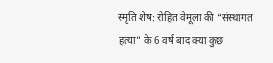स्मृति शेष: रोहित वेमूला की “संस्थागत हत्या” के 6 वर्ष बाद क्या कुछ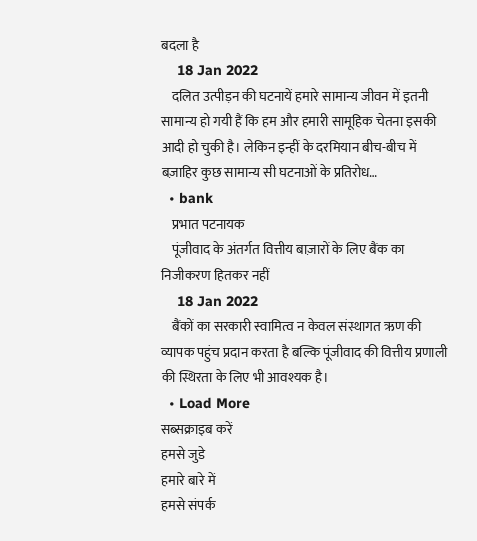बदला है
    18 Jan 2022
    दलित उत्पीड़न की घटनायें हमारे सामान्य जीवन में इतनी सामान्य हो गयी हैं कि हम और हमारी सामूहिक चेतना इसकी आदी हो चुकी है। लेकिन इन्हीं के दरमियान बीच-बीच में बज़ाहिर कुछ सामान्य सी घटनाओं के प्रतिरोध…
  • bank
    प्रभात पटनायक
    पूंजीवाद के अंतर्गत वित्तीय बाज़ारों के लिए बैंक का निजीकरण हितकर नहीं
    18 Jan 2022
    बैंकों का सरकारी स्वामित्व न केवल संस्थागत ऋण की व्यापक पहुंच प्रदान करता है बल्कि पूंजीवाद की वित्तीय प्रणाली की स्थिरता के लिए भी आवश्यक है।
  • Load More
सब्सक्राइब करें
हमसे जुडे
हमारे बारे में
हमसे संपर्क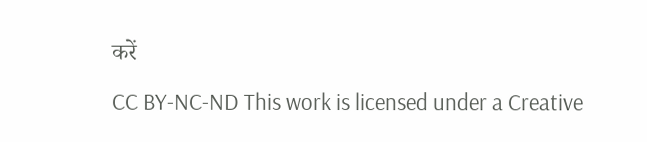करें

CC BY-NC-ND This work is licensed under a Creative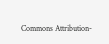Commons Attribution-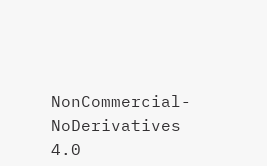NonCommercial-NoDerivatives 4.0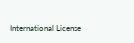International License